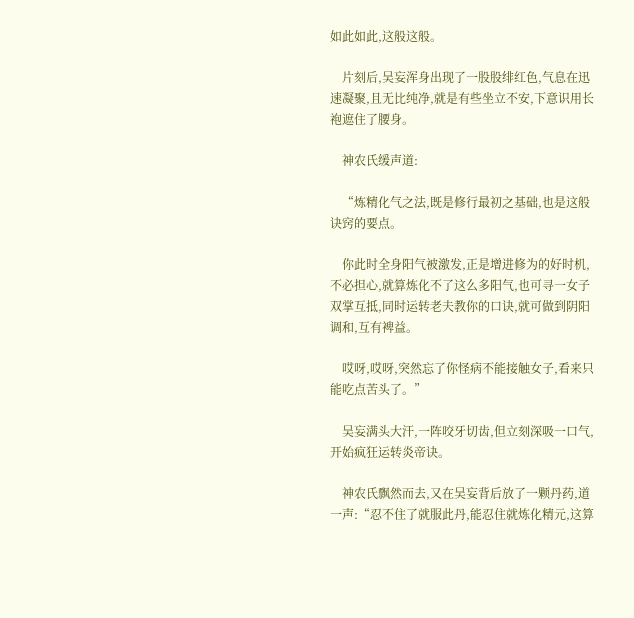如此如此,这般这般。

    片刻后,吴妄浑身出现了一股股绯红色,气息在迅速凝聚,且无比纯净,就是有些坐立不安,下意识用长袍遮住了腰身。

    神农氏缓声道:

    “炼精化气之法,既是修行最初之基础,也是这般诀窍的要点。

    你此时全身阳气被激发,正是增进修为的好时机,不必担心,就算炼化不了这么多阳气,也可寻一女子双掌互抵,同时运转老夫教你的口诀,就可做到阴阳调和,互有裨益。

    哎呀,哎呀,突然忘了你怪病不能接触女子,看来只能吃点苦头了。”

    吴妄满头大汗,一阵咬牙切齿,但立刻深吸一口气,开始疯狂运转炎帝诀。

    神农氏飘然而去,又在吴妄背后放了一颗丹药,道一声:“忍不住了就服此丹,能忍住就炼化精元,这算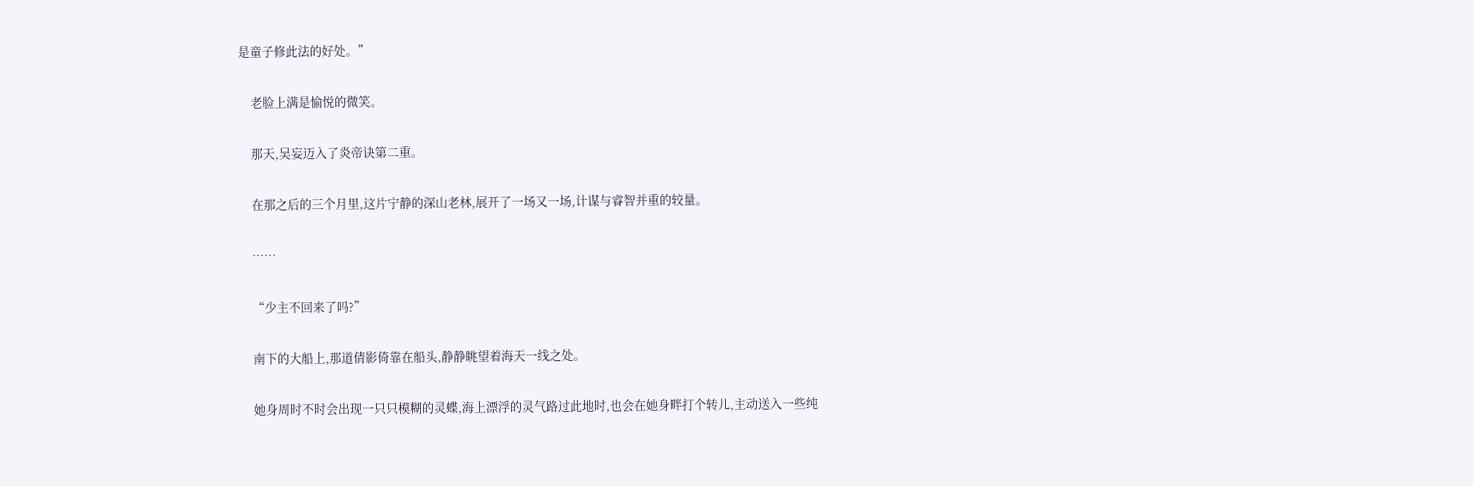是童子修此法的好处。”

    老脸上满是愉悦的微笑。

    那天,吴妄迈入了炎帝诀第二重。

    在那之后的三个月里,这片宁静的深山老林,展开了一场又一场,计谋与睿智并重的较量。

    ……

    “少主不回来了吗?”

    南下的大船上,那道倩影倚靠在船头,静静眺望着海天一线之处。

    她身周时不时会出现一只只模糊的灵蝶,海上漂浮的灵气路过此地时,也会在她身畔打个转儿,主动送入一些纯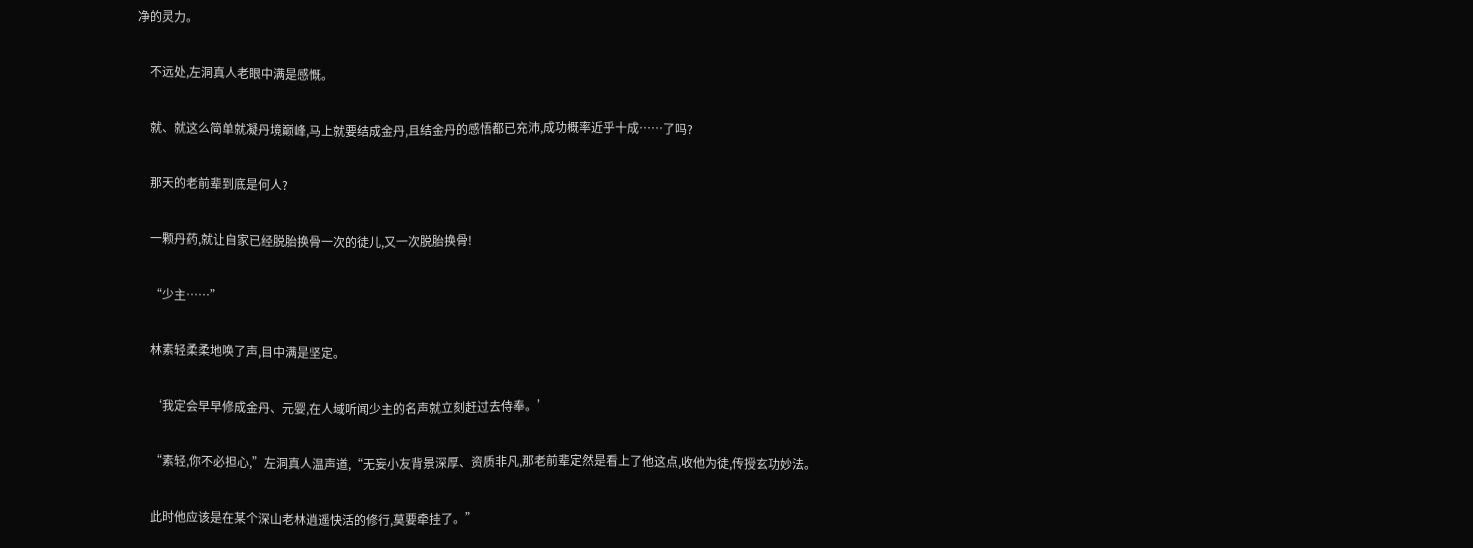净的灵力。

    不远处,左洞真人老眼中满是感慨。

    就、就这么简单就凝丹境巅峰,马上就要结成金丹,且结金丹的感悟都已充沛,成功概率近乎十成……了吗?

    那天的老前辈到底是何人?

    一颗丹药,就让自家已经脱胎换骨一次的徒儿,又一次脱胎换骨!

    “少主……”

    林素轻柔柔地唤了声,目中满是坚定。

    ‘我定会早早修成金丹、元婴,在人域听闻少主的名声就立刻赶过去侍奉。’

    “素轻,你不必担心,”左洞真人温声道,“无妄小友背景深厚、资质非凡,那老前辈定然是看上了他这点,收他为徒,传授玄功妙法。

    此时他应该是在某个深山老林逍遥快活的修行,莫要牵挂了。”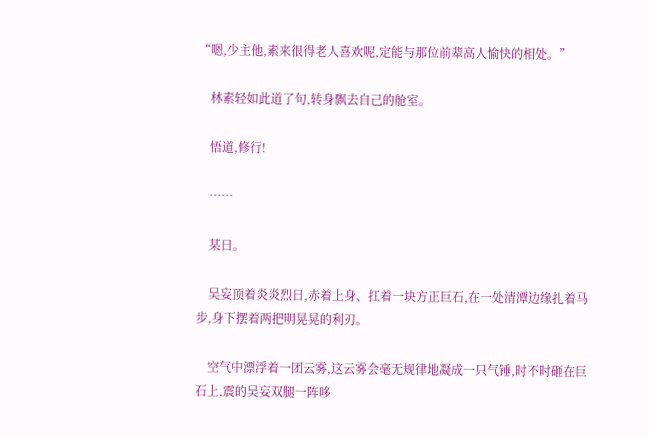“嗯,少主他,素来很得老人喜欢呢,定能与那位前辈高人愉快的相处。”

    林素轻如此道了句,转身飘去自己的舱室。

    悟道,修行!

    ……

    某日。

    吴妄顶着炎炎烈日,赤着上身、扛着一块方正巨石,在一处清潭边缘扎着马步,身下摆着两把明晃晃的利刃。

    空气中漂浮着一团云雾,这云雾会毫无规律地凝成一只气锤,时不时砸在巨石上,震的吴妄双腿一阵哆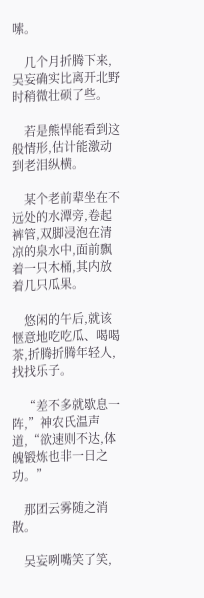嗦。

    几个月折腾下来,吴妄确实比离开北野时稍微壮硕了些。

    若是熊悍能看到这般情形,估计能激动到老泪纵横。

    某个老前辈坐在不远处的水潭旁,卷起裤管,双脚浸泡在清凉的泉水中,面前飘着一只木桶,其内放着几只瓜果。

    悠闲的午后,就该惬意地吃吃瓜、喝喝茶,折腾折腾年轻人,找找乐子。

    “差不多就歇息一阵,”神农氏温声道,“欲速则不达,体魄锻炼也非一日之功。”

    那团云雾随之消散。

    吴妄咧嘴笑了笑,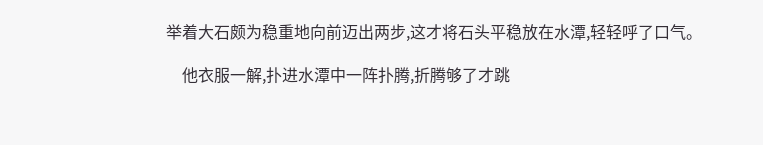举着大石颇为稳重地向前迈出两步,这才将石头平稳放在水潭,轻轻呼了口气。

    他衣服一解,扑进水潭中一阵扑腾,折腾够了才跳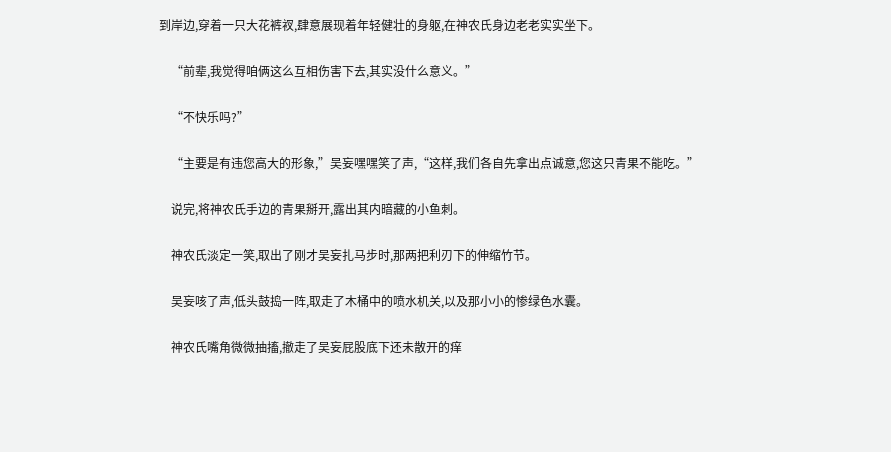到岸边,穿着一只大花裤衩,肆意展现着年轻健壮的身躯,在神农氏身边老老实实坐下。

    “前辈,我觉得咱俩这么互相伤害下去,其实没什么意义。”

    “不快乐吗?”

    “主要是有违您高大的形象,”吴妄嘿嘿笑了声,“这样,我们各自先拿出点诚意,您这只青果不能吃。”

    说完,将神农氏手边的青果掰开,露出其内暗藏的小鱼刺。

    神农氏淡定一笑,取出了刚才吴妄扎马步时,那两把利刃下的伸缩竹节。

    吴妄咳了声,低头鼓捣一阵,取走了木桶中的喷水机关,以及那小小的惨绿色水囊。

    神农氏嘴角微微抽搐,撤走了吴妄屁股底下还未散开的痒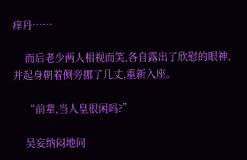痒丹……

    而后老少两人相视而笑,各自露出了欣慰的眼神,并起身朝着侧旁挪了几丈,重新入座。

    “前辈,当人皇很闲吗?”

    吴妄纳闷地问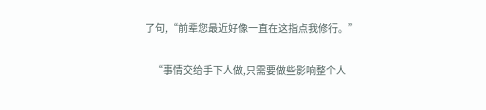了句,“前辈您最近好像一直在这指点我修行。”

    “事情交给手下人做,只需要做些影响整个人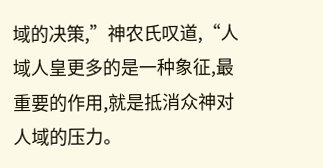域的决策,”神农氏叹道,“人域人皇更多的是一种象征,最重要的作用,就是抵消众神对人域的压力。